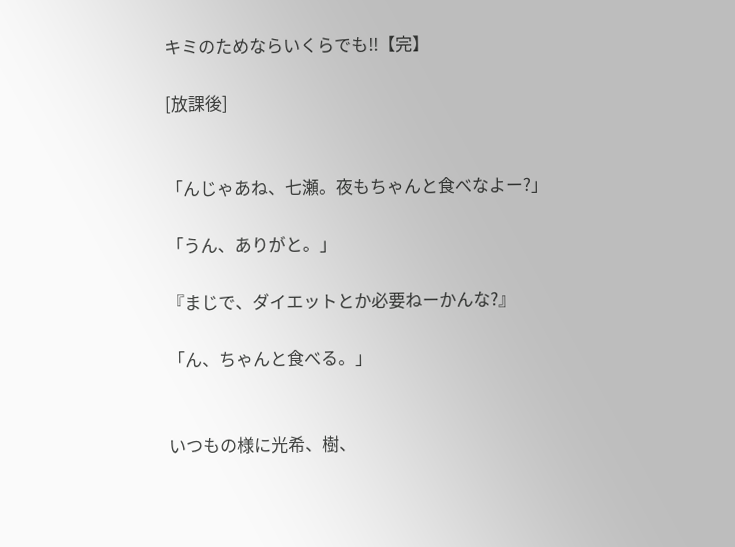キミのためならいくらでも!!【完】

[放課後]


「んじゃあね、七瀬。夜もちゃんと食べなよー?」

「うん、ありがと。」

『まじで、ダイエットとか必要ねーかんな?』

「ん、ちゃんと食べる。」


いつもの様に光希、樹、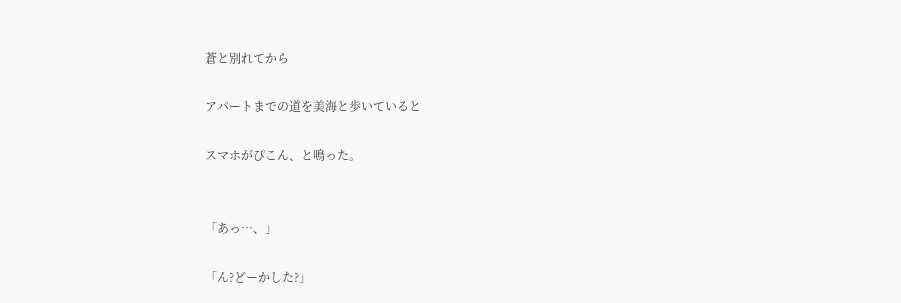蒼と別れてから

アパートまでの道を美海と歩いていると

スマホがぴこん、と鳴った。


「あっ…、」

「ん?どーかした?」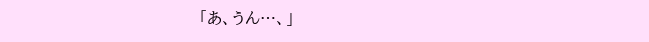「あ、うん…、」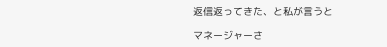返信返ってきた、と私が言うと

マネージャーさ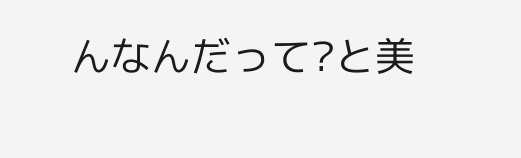んなんだって?と美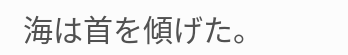海は首を傾げた。